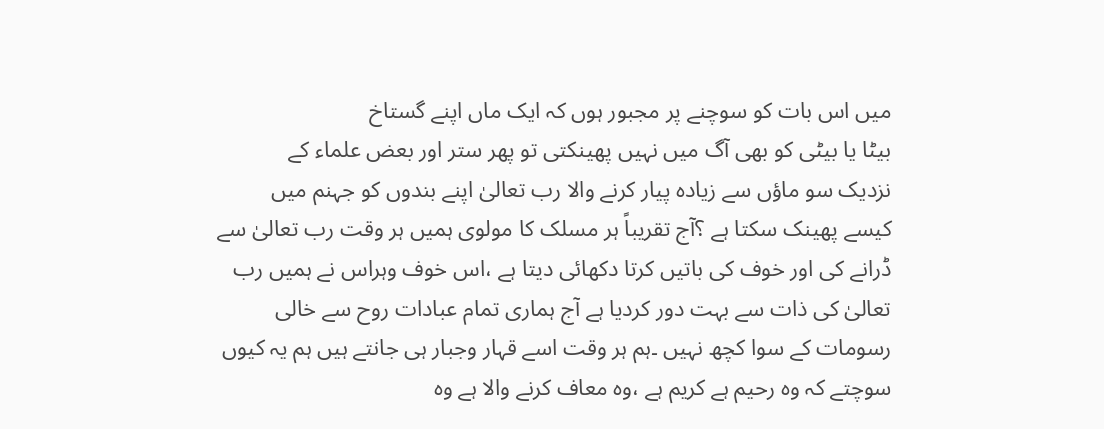میں اس بات کو سوچنے پر مجبور ہوں کہ ایک ماں اپنے گستاخ
بیٹا یا بیٹی کو بھی آگ میں نہیں پھینکتی تو پھر ستر اور بعض علماء کے
نزدیک سو ماؤں سے زیادہ پیار کرنے والا رب تعالیٰ اپنے بندوں کو جہنم میں
کیسے پھینک سکتا ہے ؟آج تقریباً ہر مسلک کا مولوی ہمیں ہر وقت رب تعالیٰ سے
ڈرانے کی اور خوف کی باتیں کرتا دکھائی دیتا ہے ،اس خوف وہراس نے ہمیں رب
تعالیٰ کی ذات سے بہت دور کردیا ہے آج ہماری تمام عبادات روح سے خالی
رسومات کے سوا کچھ نہیں ۔ہم ہر وقت اسے قہار وجبار ہی جانتے ہیں ہم یہ کیوں
سوچتے کہ وہ رحیم ہے کریم ہے ،وہ معاف کرنے والا ہے وہ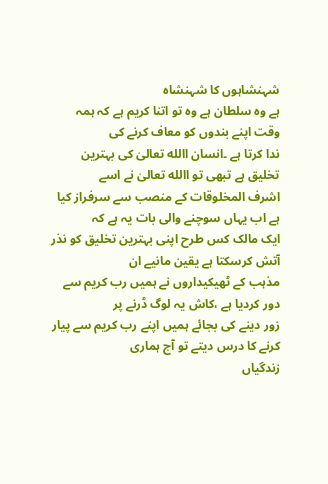شہنشاہوں کا شہنشاہ
ہے وہ سلطان ہے وہ تو اتنا کریم ہے کہ ہمہ وقت اپنے بندوں کو معاف کرنے کی
ندا کرتا ہے ۔انسان االله تعالیٰ کی بہترین تخلیق ہے تبھی تو االله تعالیٰ نے اسے
اشرف المخلوقات کے منصب سے سرفراز کیا ہے اب یہاں سوچنے والی بات یہ ہے کہ
ایک مالک کس طرح اپنی بہترین تخلیق کو نذر آتش کرسکتا ہے یقین مانیے ان
مذہب کے ٹھیکیداروں نے ہمیں رب کریم سے دور کردیا ہے ،کاش یہ لوگ ڈرنے پر
زور دینے کی بجائے ہمیں اپنے رب کریم سے پیار کرنے کا درس دیتے تو آج ہماری
زندگیاں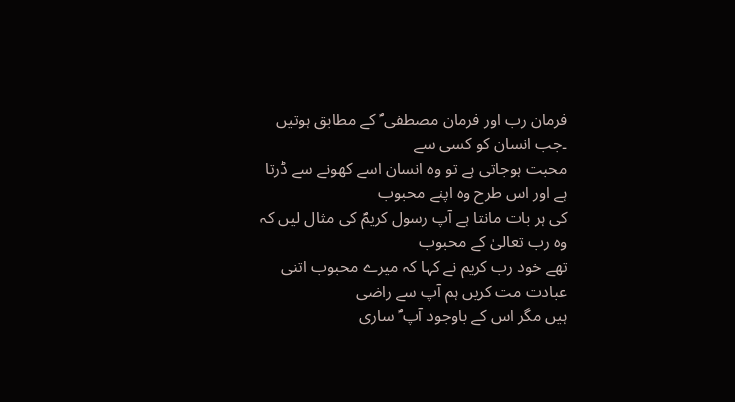فرمان رب اور فرمان مصطفی ؐ کے مطابق ہوتیں ۔جب انسان کو کسی سے
محبت ہوجاتی ہے تو وہ انسان اسے کھونے سے ڈرتا ہے اور اس طرح وہ اپنے محبوب
کی ہر بات مانتا ہے آپ رسول کریمؐ کی مثال لیں کہ وہ رب تعالیٰ کے محبوب
تھے خود رب کریم نے کہا کہ میرے محبوب اتنی عبادت مت کریں ہم آپ سے راضی
ہیں مگر اس کے باوجود آپ ؐ ساری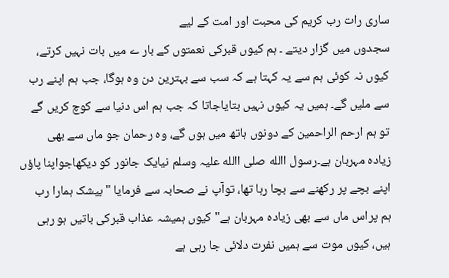ساری رات رب کریم کی محبت اور امت کے لیے
سجدوں میں گزار دیتے ۔ ہم کیوں قبرکی نعمتوں کے بار ے میں بات نہیں کرتے،
کیوں نہ کوئی ہم سے یہ کہتا ہے کہ سب سے بہترین دن وہ ہوگا، جب ہم اپنے رب
سے ملیں گے۔ ہمیں یہ کیوں نہیں بتایاجاتا کہ جب ہم اس دنیا سے کوچ کریں گے
تو ہم ارحم الراحمین کے دونوں ہاتھ میں ہوں گے، وہ رحمان جو ماں سے بھی
زیادہ مہربان ہے۔رسول االله صلی االله علیہ وسلم نیایک جانور کو دیکھاجواپنا پاؤں
اپنے بچے پر رکھنے سے بچا رہا تھا، توآپ نے صحابہ سے فرمایا "بیشک ہمارا رب
ہم پراس ماں سے بھی زیادہ مہربان ہے"کیوں ہمیشہ عذاب قبرکی باتیں ہو رہی
ہیں، کیوں موت سے ہمیں نفرت دلائی جا رہی ہے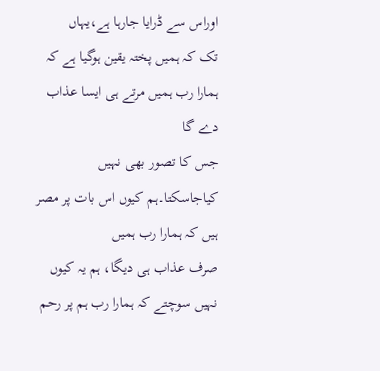اوراس سے ڈرایا جارہا ہے،یہاں
تک کہ ہمیں پختہ یقین ہوگیا ہے کہ ہمارا رب ہمیں مرتے ہی ایسا عذاب دے گا
جس کا تصور بھی نہیں کیاجاسکتا۔ہم کیوں اس بات پر مصر ہیں کہ ہمارا رب ہمیں
صرف عذاب ہی دیگا، ہم یہ کیوں نہیں سوچتے کہ ہمارا رب ہم پر رحم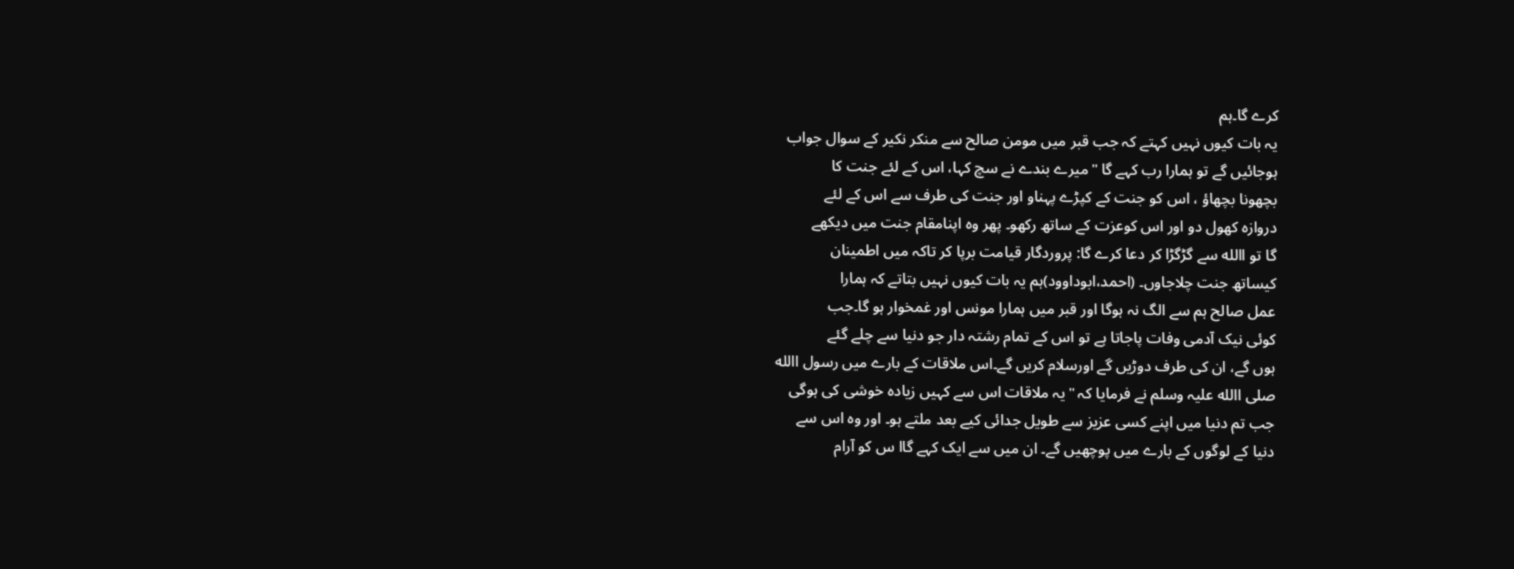کرے گا۔ہم
یہ بات کیوں نہیں کہتے کہ جب قبر میں مومن صالح سے منکر نکیر کے سوال جواب
ہوجائیں گے تو ہمارا رب کہے گا "میرے بندے نے سچ کہا، اس کے لئے جنت کا
بچھونا بچھاؤ ، اس کو جنت کے کپڑے پہناو اور جنت کی طرف سے اس کے لئے
دروازہ کھول دو اور اس کوعزت کے ساتھ رکھو۔ پھر وہ اپنامقام جنت میں دیکھے
گا تو االله سے گڑگڑا کر دعا کرے گا: پروردگار قیامت برپا کر تاکہ میں اطمینان
کیساتھ جنت چلاجاوں۔ (احمد،ابوداوود)ہم یہ بات کیوں نہیں بتاتے کہ ہمارا
عمل صالح ہم سے الگ نہ ہوگا اور قبر میں ہمارا مونس اور غمخوار ہو گا۔جب
کوئی نیک آدمی وفات پاجاتا ہے تو اس کے تمام رشتہ دار جو دنیا سے چلے گئے
ہوں گے، ان کی طرف دوڑیں گے اورسلام کریں گے۔اس ملاقات کے بارے میں رسول االله
صلی االله علیہ وسلم نے فرمایا کہ "یہ ملاقات اس سے کہیں زیادہ خوشی کی ہوگی
جب تم دنیا میں اپنے کسی عزیز سے طویل جدائی کیے بعد ملتے ہو۔ اور وہ اس سے
دنیا کے لوگوں کے بارے میں پوچھیں گے۔ ان میں سے ایک کہے گاا س کو آرام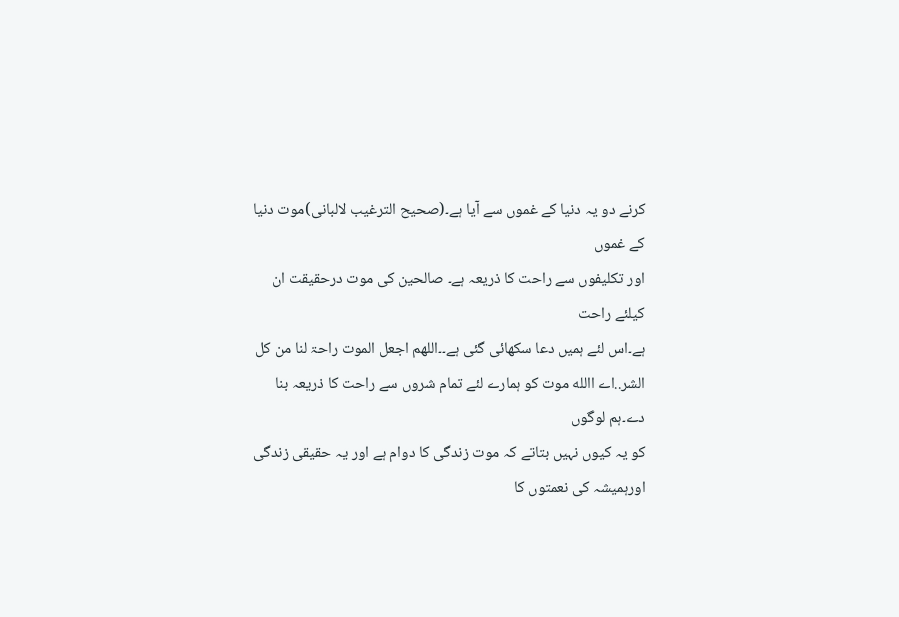کرنے دو یہ دنیا کے غموں سے آیا ہے۔(صحیح الترغیب لالبانی)موت دنیا کے غموں
اور تکلیفوں سے راحت کا ذریعہ ہے۔ صالحین کی موت درحقیقت ان کیلئے راحت
ہے۔اس لئے ہمیں دعا سکھائی گئی ہے۔۔اللھم اجعل الموت راحۃ لنا من کل
الشر..اے االله موت کو ہمارے لئے تمام شروں سے راحت کا ذریعہ بنا دے۔ہم لوگوں
کو یہ کیوں نہیں بتاتے کہ موت زندگی کا دوام ہے اور یہ حقیقی زندگی
اورہمیشہ کی نعمتوں کا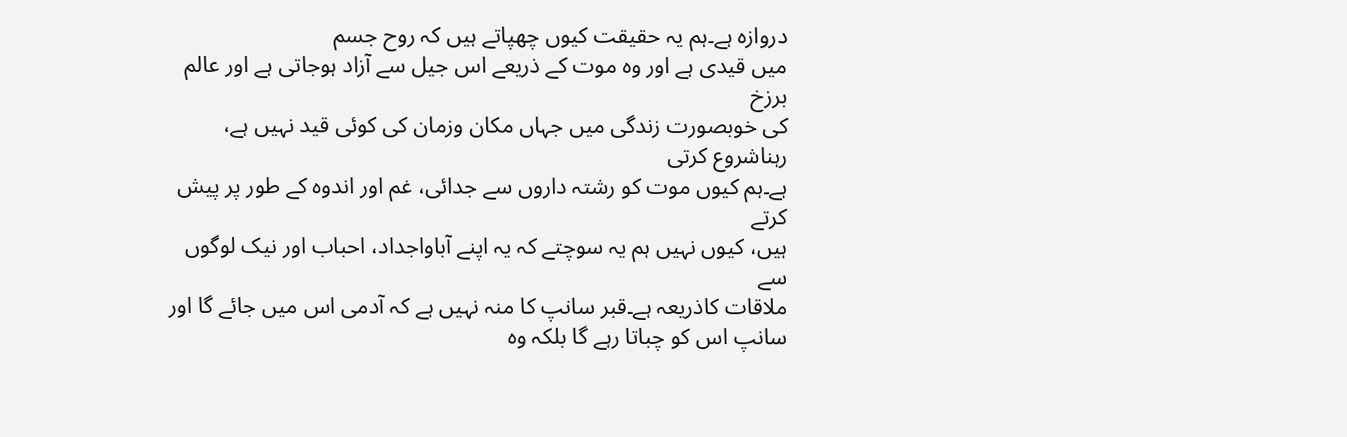دروازہ ہے۔ہم یہ حقیقت کیوں چھپاتے ہیں کہ روح جسم
میں قیدی ہے اور وہ موت کے ذریعے اس جیل سے آزاد ہوجاتی ہے اور عالم برزخ
کی خوبصورت زندگی میں جہاں مکان وزمان کی کوئی قید نہیں ہے، رہناشروع کرتی
ہے۔ہم کیوں موت کو رشتہ داروں سے جدائی، غم اور اندوہ کے طور پر پیش کرتے
ہیں، کیوں نہیں ہم یہ سوچتے کہ یہ اپنے آباواجداد، احباب اور نیک لوگوں سے
ملاقات کاذریعہ ہے۔قبر سانپ کا منہ نہیں ہے کہ آدمی اس میں جائے گا اور
سانپ اس کو چباتا رہے گا بلکہ وہ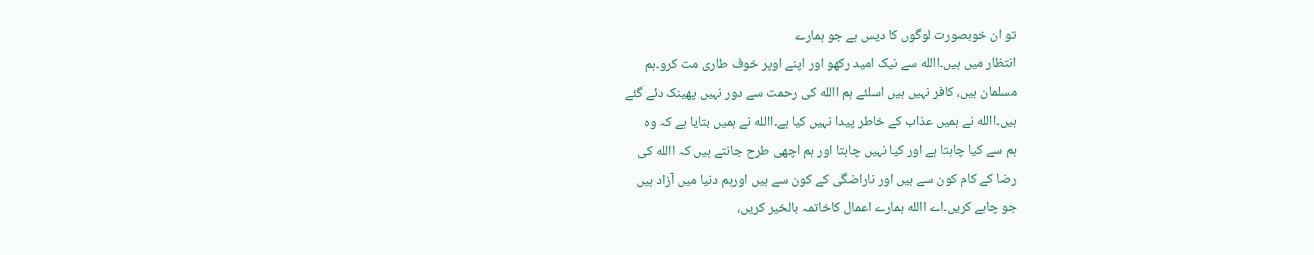تو ان خوبصورت لوگوں کا دیس ہے جو ہمارے
انتظار میں ہیں۔االله سے نیک امید رکھو اور اپنے اوپر خوف طاری مت کرو۔ہم
مسلمان ہیں، کافر نہیں ہیں اسلئے ہم االله کی رحمت سے دور نہیں پھینک دئے گئے
ہیں۔االله نے ہمیں عذاب کے خاطر پیدا نہیں کیا ہے۔االله نے ہمیں بتایا ہے کہ وہ
ہم سے کیا چاہتا ہے اور کیا نہیں چاہتا اور ہم اچھی طرح جانتے ہیں کہ االله کی
رضا کے کام کون سے ہیں اور ناراضگی کے کون سے ہیں اورہم دنیا میں آزاد ہیں
جو چاہے کریں۔اے االله ہمارے اعمال کاخاتمہ بالخیر کریں،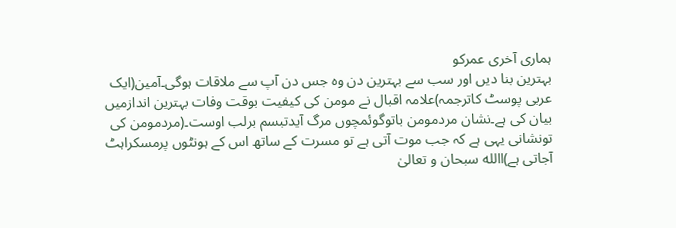ہماری آخری عمرکو
بہترین بنا دیں اور سب سے بہترین دن وہ جس دن آپ سے ملاقات ہوگی۔آمین(ایک
عربی پوسٹ کاترجمہ)علامہ اقبال نے مومن کی کیفیت بوقت وفات بہترین اندازمیں
بیان کی ہے۔نشان مردمومن باتوگوئمچوں مرگ آیدتبسم برلب اوست۔(مردمومن کی
تونشانی یہی ہے کہ جب موت آتی ہے تو مسرت کے ساتھ اس کے ہونٹوں پرمسکراہٹ
آجاتی ہے)االله سبحان و تعالیٰ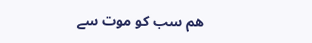ھم سب کو موت سے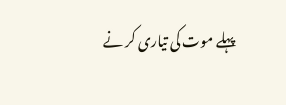پہلے موت کی تیاری کر نے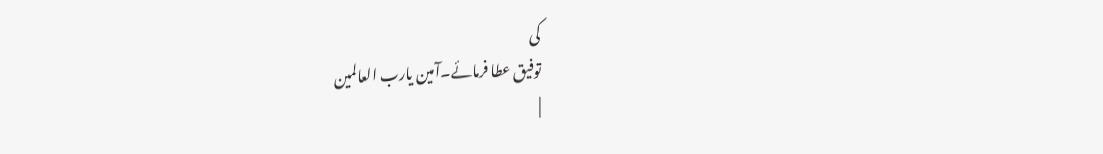کی
توفیق عطا فرمائے۔آمین یارب العالمین
|